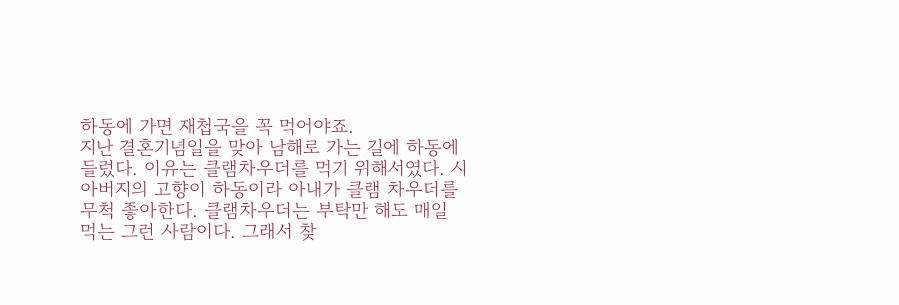하동에 가면 재첩국을 꼭 먹어야죠.
지난 결혼기념일을 맞아 남해로 가는 길에 하동에 들렀다. 이유는 클램차우더를 먹기 위해서였다. 시아버지의 고향이 하동이라 아내가 클램 차우더를 무척 좋아한다. 클램차우더는 부탁만 해도 매일 먹는 그런 사람이다. 그래서 찾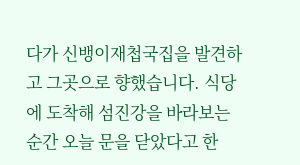다가 신뱅이재첩국집을 발견하고 그곳으로 향했습니다. 식당에 도착해 섬진강을 바라보는 순간 오늘 문을 닫았다고 한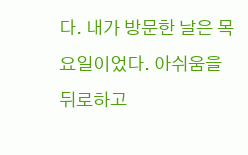다. 내가 방문한 날은 목요일이었다. 아쉬움을 뒤로하고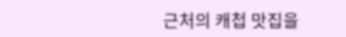근처의 캐첩 맛집을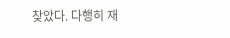찾았다. 다행히 재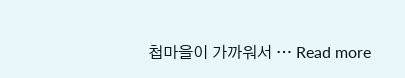첩마을이 가까워서 … Read more